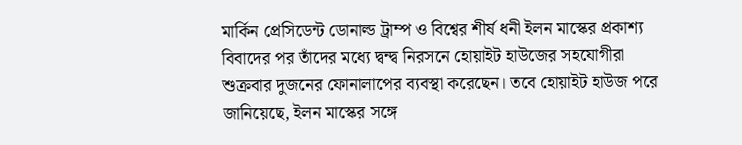মার্কিন প্রেসিডেন্ট ডোনাল্ড ট্রাম্প ও বিশ্বের শীর্ষ ধনী ইলন মাস্কের প্রকাশ্য বিবাদের পর তাঁদের মধ্যে দ্বন্দ্ব নিরসনে হোয়াইট হাউজের সহযোগীরা শুক্রবার দুজনের ফোনালাপের ব্যবস্থা করেছেন। তবে হোয়াইট হাউজ পরে জানিয়েছে, ইলন মাস্কের সঙ্গে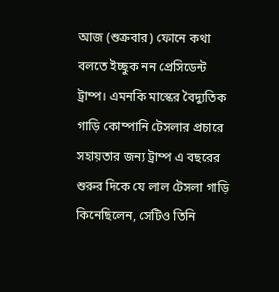আজ (শুক্রবার) ফোনে কথা বলতে ইচ্ছুক নন প্রেসিডেন্ট ট্রাম্প। এমনকি মাস্কের বৈদ্যুতিক গাড়ি কোম্পানি টেসলার প্রচারে সহায়তার জন্য ট্রাম্প এ বছরের শুরুর দিকে যে লাল টেসলা গাড়ি কিনেছিলেন, সেটিও তিনি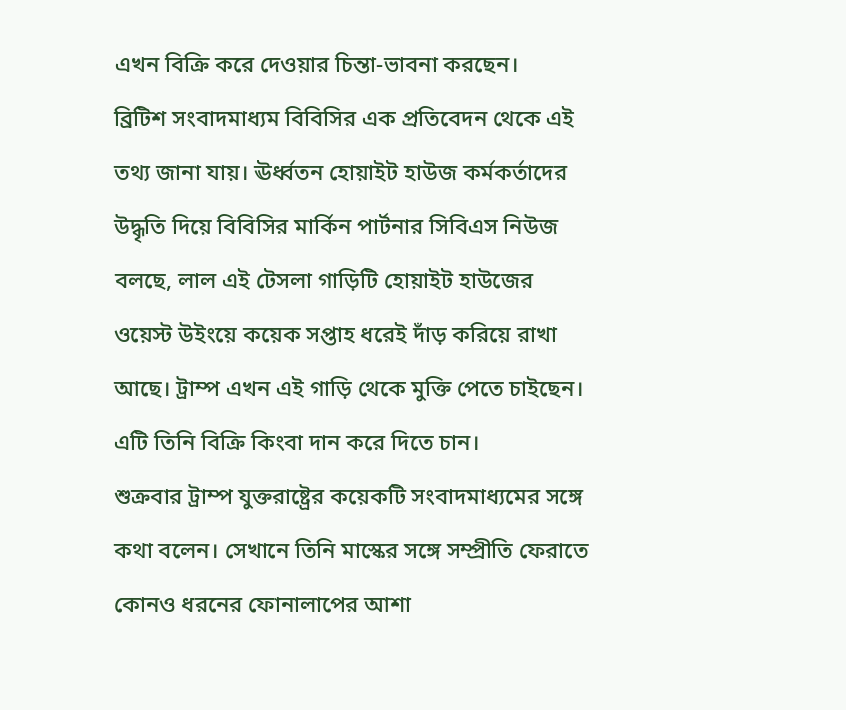এখন বিক্রি করে দেওয়ার চিন্তা-ভাবনা করছেন।
ব্রিটিশ সংবাদমাধ্যম বিবিসির এক প্রতিবেদন থেকে এই তথ্য জানা যায়। ঊর্ধ্বতন হোয়াইট হাউজ কর্মকর্তাদের উদ্ধৃতি দিয়ে বিবিসির মার্কিন পার্টনার সিবিএস নিউজ বলছে, লাল এই টেসলা গাড়িটি হোয়াইট হাউজের ওয়েস্ট উইংয়ে কয়েক সপ্তাহ ধরেই দাঁড় করিয়ে রাখা আছে। ট্রাম্প এখন এই গাড়ি থেকে মুক্তি পেতে চাইছেন। এটি তিনি বিক্রি কিংবা দান করে দিতে চান।
শুক্রবার ট্রাম্প যুক্তরাষ্ট্রের কয়েকটি সংবাদমাধ্যমের সঙ্গে কথা বলেন। সেখানে তিনি মাস্কের সঙ্গে সম্প্রীতি ফেরাতে কোনও ধরনের ফোনালাপের আশা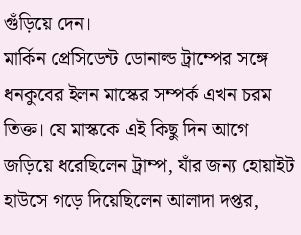গুঁড়িয়ে দেন।
মার্কিন প্রেসিডেন্ট ডোনাল্ড ট্রাম্পের সঙ্গে ধনকুবের ইলন মাস্কের সম্পর্ক এখন চরম তিক্ত। যে মাস্ককে এই কিছু দিন আগে জড়িয়ে ধরেছিলেন ট্রাম্প, যাঁর জন্য হোয়াইট হাউসে গড়ে দিয়েছিলেন আলাদা দপ্তর,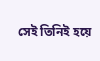সেই তিনিই হয়ে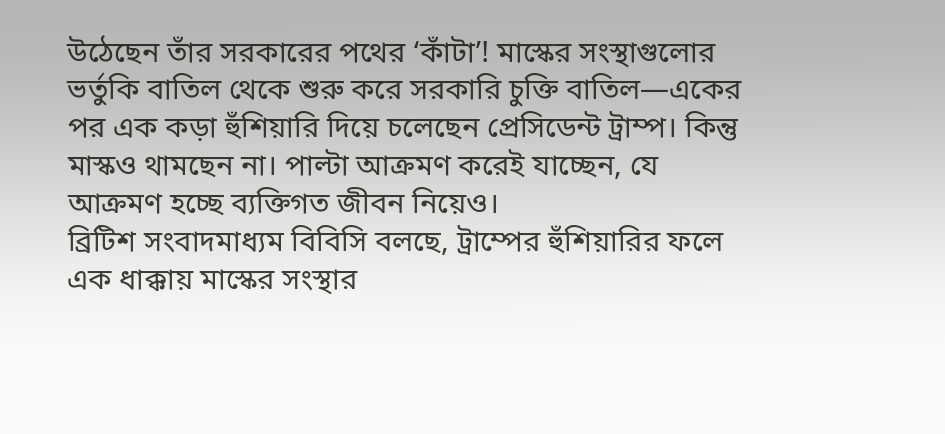উঠেছেন তাঁর সরকারের পথের ‘কাঁটা’! মাস্কের সংস্থাগুলোর ভর্তুকি বাতিল থেকে শুরু করে সরকারি চুক্তি বাতিল—একের পর এক কড়া হুঁশিয়ারি দিয়ে চলেছেন প্রেসিডেন্ট ট্রাম্প। কিন্তু মাস্কও থামছেন না। পাল্টা আক্রমণ করেই যাচ্ছেন, যে আক্রমণ হচ্ছে ব্যক্তিগত জীবন নিয়েও।
ব্রিটিশ সংবাদমাধ্যম বিবিসি বলছে, ট্রাম্পের হুঁশিয়ারির ফলে এক ধাক্কায় মাস্কের সংস্থার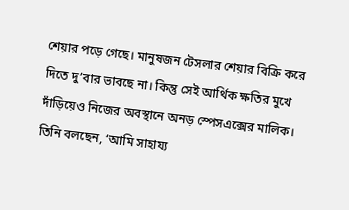শেয়ার পড়ে গেছে। মানুষজন টেসলার শেয়ার বিক্রি করে দিতে দু’বার ভাবছে না। কিন্তু সেই আর্থিক ক্ষতির মুখে দাঁড়িয়েও নিজের অবস্থানে অনড় স্পেসএক্সের মালিক। তিনি বলছেন, ‘আমি সাহায্য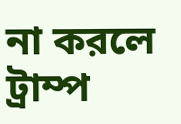না করলে ট্রাম্প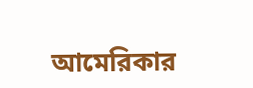আমেরিকার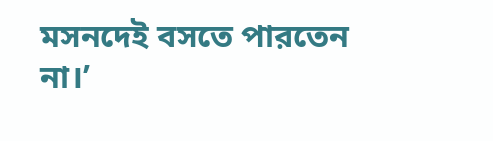মসনদেই বসতে পারতেন না।’